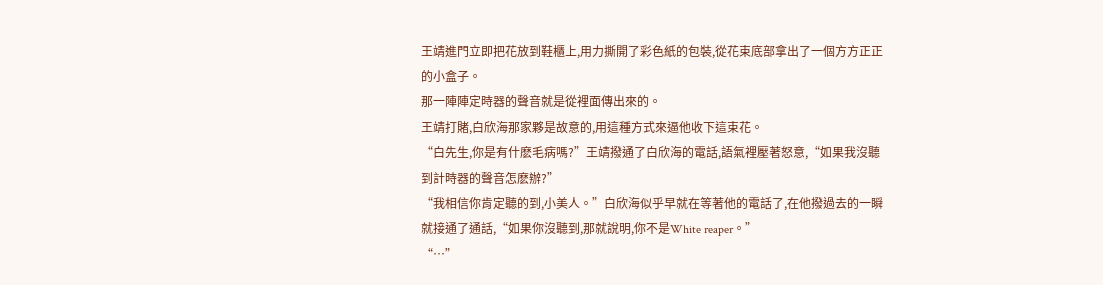王靖進門立即把花放到鞋櫃上,用力撕開了彩色紙的包裝,從花束底部拿出了一個方方正正的小盒子。
那一陣陣定時器的聲音就是從裡面傳出來的。
王靖打賭,白欣海那家夥是故意的,用這種方式來逼他收下這束花。
“白先生,你是有什麽毛病嗎?”王靖撥通了白欣海的電話,語氣裡壓著怒意,“如果我沒聽到計時器的聲音怎麽辦?”
“我相信你肯定聽的到,小美人。”白欣海似乎早就在等著他的電話了,在他撥過去的一瞬就接通了通話,“如果你沒聽到,那就說明,你不是White reaper。”
“…”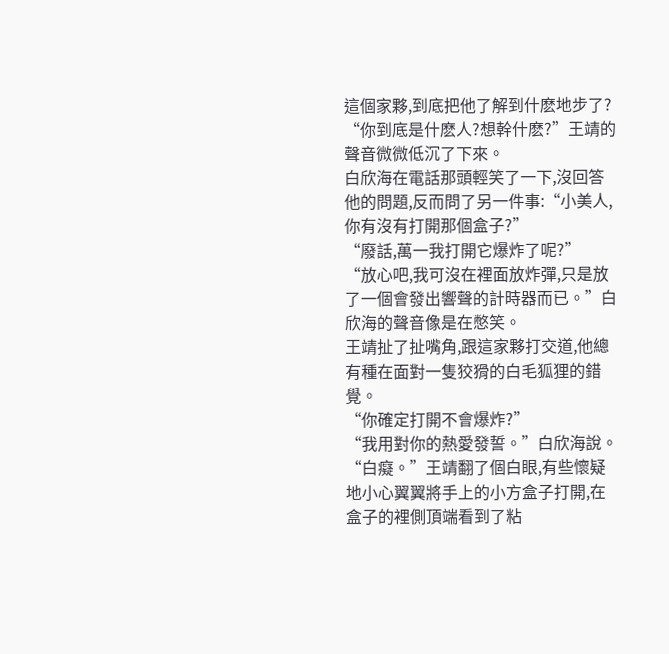這個家夥,到底把他了解到什麽地步了?
“你到底是什麽人?想幹什麽?”王靖的聲音微微低沉了下來。
白欣海在電話那頭輕笑了一下,沒回答他的問題,反而問了另一件事:“小美人,你有沒有打開那個盒子?”
“廢話,萬一我打開它爆炸了呢?”
“放心吧,我可沒在裡面放炸彈,只是放了一個會發出響聲的計時器而已。”白欣海的聲音像是在憋笑。
王靖扯了扯嘴角,跟這家夥打交道,他總有種在面對一隻狡猾的白毛狐狸的錯覺。
“你確定打開不會爆炸?”
“我用對你的熱愛發誓。”白欣海說。
“白癡。”王靖翻了個白眼,有些懷疑地小心翼翼將手上的小方盒子打開,在盒子的裡側頂端看到了粘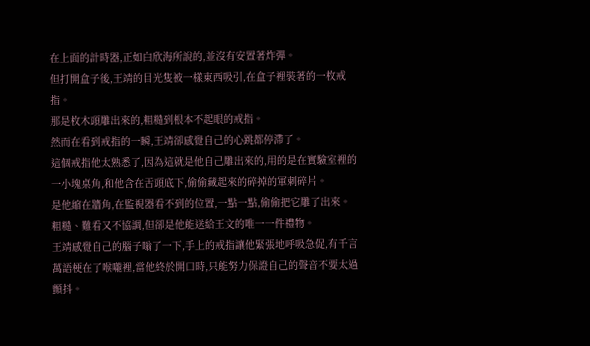在上面的計時器,正如白欣海所說的,並沒有安置著炸彈。
但打開盒子後,王靖的目光隻被一樣東西吸引,在盒子裡裝著的一枚戒指。
那是枚木頭雕出來的,粗糙到根本不起眼的戒指。
然而在看到戒指的一瞬,王靖卻感覺自己的心跳都停滯了。
這個戒指他太熟悉了,因為這就是他自己雕出來的,用的是在實驗室裡的一小塊桌角,和他含在舌頭底下,偷偷藏起來的碎掉的軍刺碎片。
是他縮在牆角,在監視器看不到的位置,一點一點,偷偷把它雕了出來。
粗糙、難看又不協調,但卻是他能送給王文的唯一一件禮物。
王靖感覺自己的腦子嗡了一下,手上的戒指讓他緊張地呼吸急促,有千言萬語梗在了喉嚨裡,當他終於開口時,只能努力保證自己的聲音不要太過顫抖。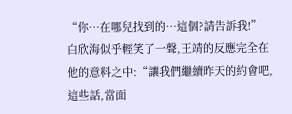“你…在哪兒找到的…這個?請告訴我!”
白欣海似乎輕笑了一聲,王靖的反應完全在他的意料之中:“讓我們繼續昨天的約會吧,這些話,當面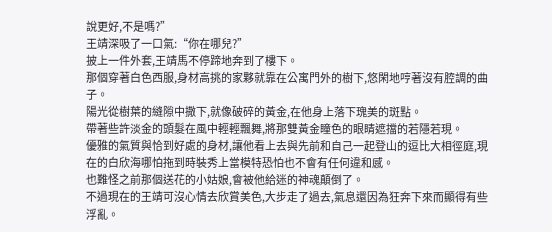說更好,不是嗎?”
王靖深吸了一口氣:“你在哪兒?”
披上一件外套,王靖馬不停蹄地奔到了樓下。
那個穿著白色西服,身材高挑的家夥就靠在公寓門外的樹下,悠閑地哼著沒有腔調的曲子。
陽光從樹葉的縫隙中撒下,就像破碎的黃金,在他身上落下瑰美的斑點。
帶著些許淡金的頭髮在風中輕輕飄舞,將那雙黃金瞳色的眼睛遮擋的若隱若現。
優雅的氣質與恰到好處的身材,讓他看上去與先前和自己一起登山的逗比大相徑庭,現在的白欣海哪怕拖到時裝秀上當模特恐怕也不會有任何違和感。
也難怪之前那個送花的小姑娘,會被他給迷的神魂顛倒了。
不過現在的王靖可沒心情去欣賞美色,大步走了過去,氣息還因為狂奔下來而顯得有些浮亂。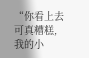“你看上去可真糟糕,
我的小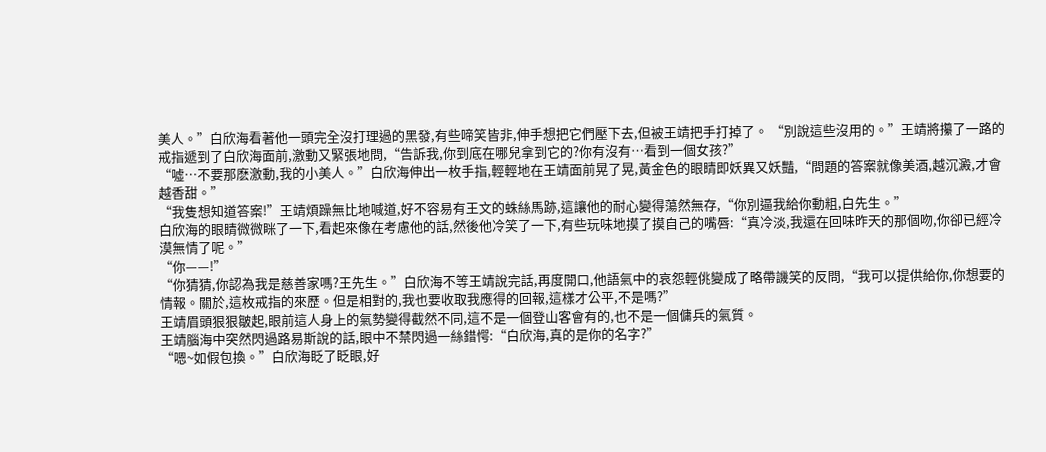美人。”白欣海看著他一頭完全沒打理過的黑發,有些啼笑皆非,伸手想把它們壓下去,但被王靖把手打掉了。 “別說這些沒用的。”王靖將攥了一路的戒指遞到了白欣海面前,激動又緊張地問,“告訴我,你到底在哪兒拿到它的?你有沒有…看到一個女孩?”
“噓…不要那麽激動,我的小美人。”白欣海伸出一枚手指,輕輕地在王靖面前晃了晃,黃金色的眼睛即妖異又妖豔,“問題的答案就像美酒,越沉澱,才會越香甜。”
“我隻想知道答案!”王靖煩躁無比地喊道,好不容易有王文的蛛絲馬跡,這讓他的耐心變得蕩然無存,“你別逼我給你動粗,白先生。”
白欣海的眼睛微微眯了一下,看起來像在考慮他的話,然後他冷笑了一下,有些玩味地摸了摸自己的嘴唇:“真冷淡,我還在回味昨天的那個吻,你卻已經冷漠無情了呢。”
“你——!”
“你猜猜,你認為我是慈善家嗎?王先生。”白欣海不等王靖說完話,再度開口,他語氣中的哀怨輕佻變成了略帶譏笑的反問,“我可以提供給你,你想要的情報。關於,這枚戒指的來歷。但是相對的,我也要收取我應得的回報,這樣才公平,不是嗎?”
王靖眉頭狠狠皺起,眼前這人身上的氣勢變得截然不同,這不是一個登山客會有的,也不是一個傭兵的氣質。
王靖腦海中突然閃過路易斯說的話,眼中不禁閃過一絲錯愕:“白欣海,真的是你的名字?”
“嗯~如假包換。”白欣海眨了眨眼,好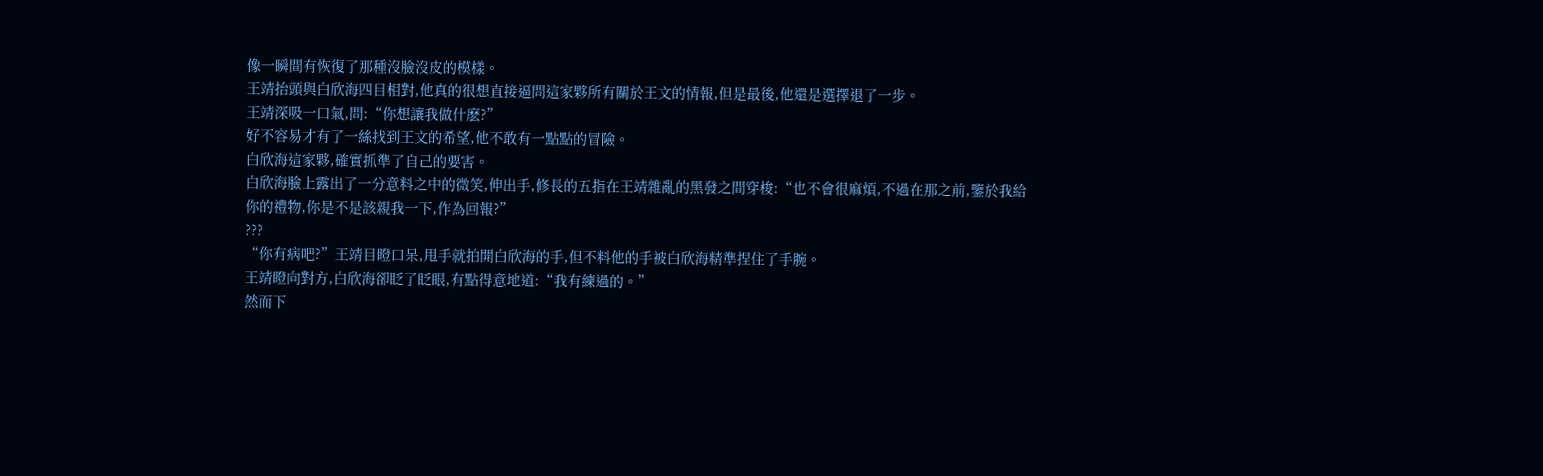像一瞬間有恢復了那種沒臉沒皮的模樣。
王靖抬頭與白欣海四目相對,他真的很想直接逼問這家夥所有關於王文的情報,但是最後,他還是選擇退了一步。
王靖深吸一口氣,問:“你想讓我做什麽?”
好不容易才有了一絲找到王文的希望,他不敢有一點點的冒險。
白欣海這家夥,確實抓準了自己的要害。
白欣海臉上露出了一分意料之中的微笑,伸出手,修長的五指在王靖雜亂的黑發之間穿梭:“也不會很麻煩,不過在那之前,鑒於我給你的禮物,你是不是該親我一下,作為回報?”
???
“你有病吧?”王靖目瞪口呆,甩手就拍開白欣海的手,但不料他的手被白欣海精準捏住了手腕。
王靖瞪向對方,白欣海卻眨了眨眼,有點得意地道:“我有練過的。”
然而下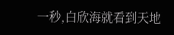一秒,白欣海就看到天地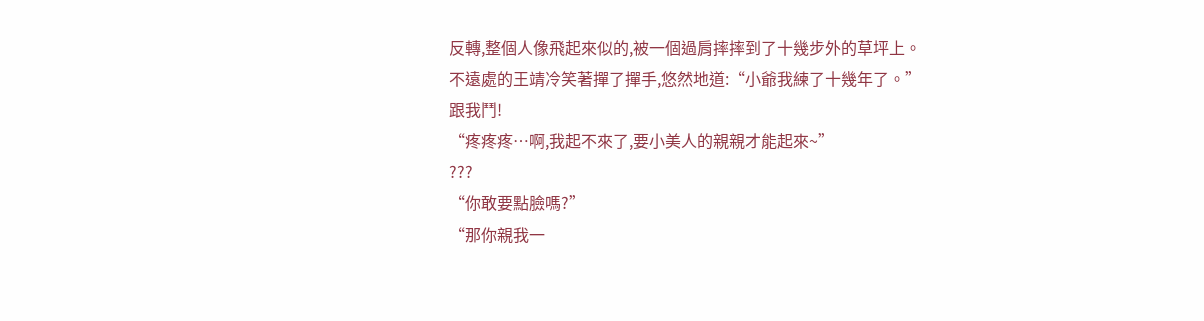反轉,整個人像飛起來似的,被一個過肩摔摔到了十幾步外的草坪上。
不遠處的王靖冷笑著撣了撣手,悠然地道:“小爺我練了十幾年了。”
跟我鬥!
“疼疼疼…啊,我起不來了,要小美人的親親才能起來~”
???
“你敢要點臉嗎?”
“那你親我一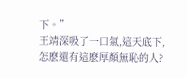下。”
王靖深吸了一口氣,這天底下,怎麽還有這麽厚顏無恥的人?